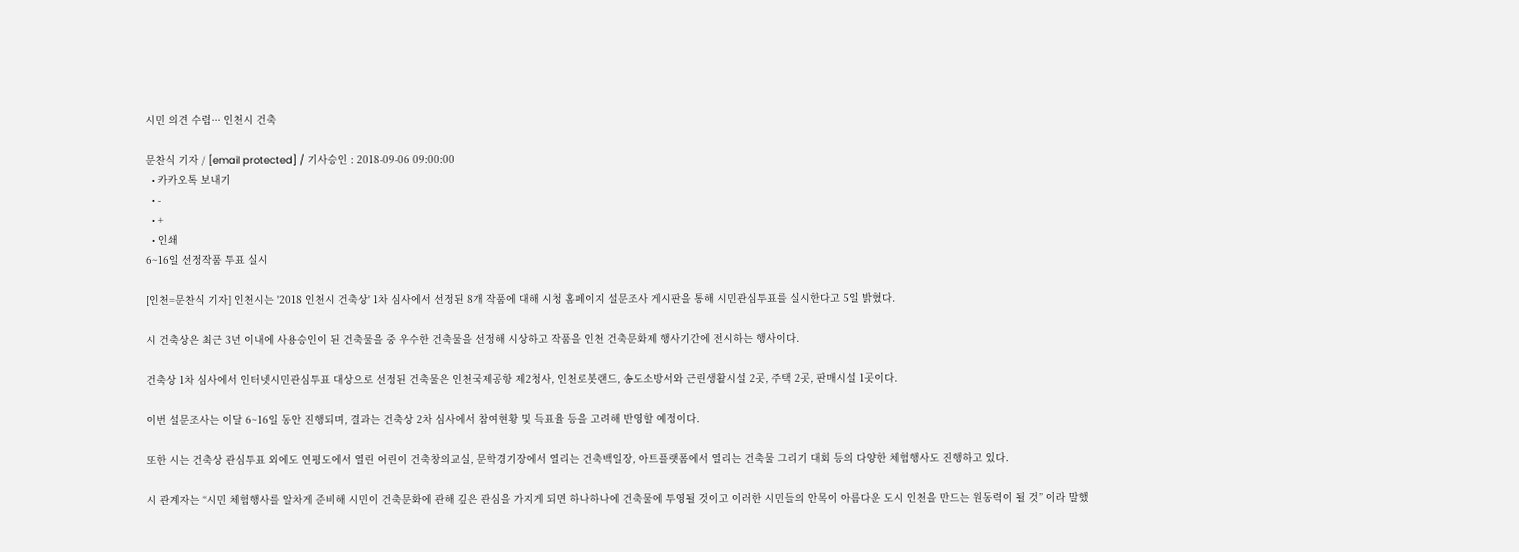시민 의견 수렴··· 인천시 건축

문찬식 기자 / [email protected] / 기사승인 : 2018-09-06 09:00:00
  • 카카오톡 보내기
  • -
  • +
  • 인쇄
6~16일 선정작품 투표 실시

[인천=문찬식 기자] 인천시는 '2018 인천시 건축상' 1차 심사에서 선정된 8개 작품에 대해 시청 홈페이지 설문조사 게시판을 통해 시민관심투표를 실시한다고 5일 밝혔다.

시 건축상은 최근 3년 이내에 사용승인이 된 건축물을 중 우수한 건축물을 선정해 시상하고 작품을 인천 건축문화제 행사기간에 전시하는 행사이다.

건축상 1차 심사에서 인터넷시민관심투표 대상으로 선정된 건축물은 인천국제공항 제2청사, 인천로봇랜드, 송도소방서와 근린생활시설 2곳, 주택 2곳, 판매시설 1곳이다.

이번 설문조사는 이달 6~16일 동안 진행되며, 결과는 건축상 2차 심사에서 참여현황 및 득표율 등을 고려해 반영할 예정이다.

또한 시는 건축상 관심투표 외에도 연평도에서 열린 어린이 건축창의교실, 문학경기장에서 열리는 건축백일장, 아트플랫폼에서 열리는 건축물 그리기 대회 등의 다양한 체험행사도 진행하고 있다.

시 관계자는 “시민 체험행사를 알차게 준비해 시민이 건축문화에 관해 깊은 관심을 가지게 되면 하나하나에 건축물에 투영될 것이고 이러한 시민들의 안목이 아름다운 도시 인천을 만드는 원동력이 될 것” 이라 말했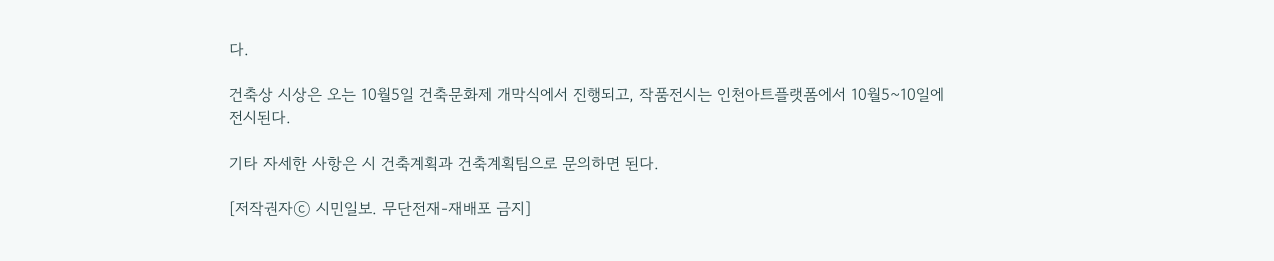다.

건축상 시상은 오는 10월5일 건축문화제 개막식에서 진행되고, 작품전시는 인천아트플랫폼에서 10월5~10일에 전시된다.

기타 자세한 사항은 시 건축계획과 건축계획팀으로 문의하면 된다.

[저작권자ⓒ 시민일보. 무단전재-재배포 금지]